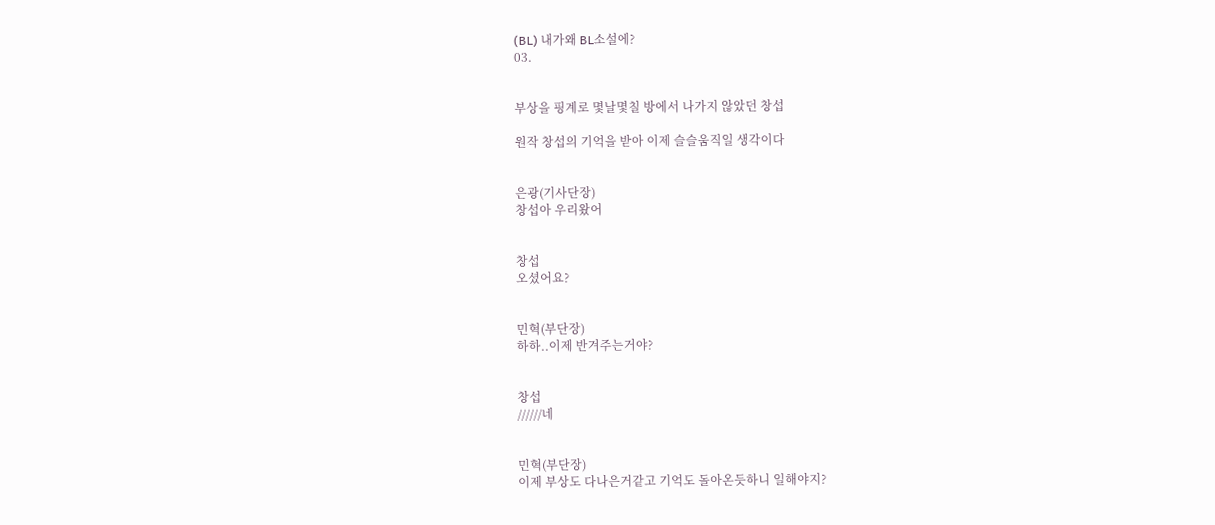(BL) 내가왜 BL소설에?
03.


부상을 핑계로 몇날몇칠 방에서 나가지 않았던 창섭

원작 창섭의 기억을 받아 이제 슬슬움직일 생각이다


은광(기사단장)
창섭아 우리왔어


창섭
오셨어요?


민혁(부단장)
하하..이제 반겨주는거야?


창섭
//////네


민혁(부단장)
이제 부상도 다나은거같고 기억도 돌아온듯하니 일해야지?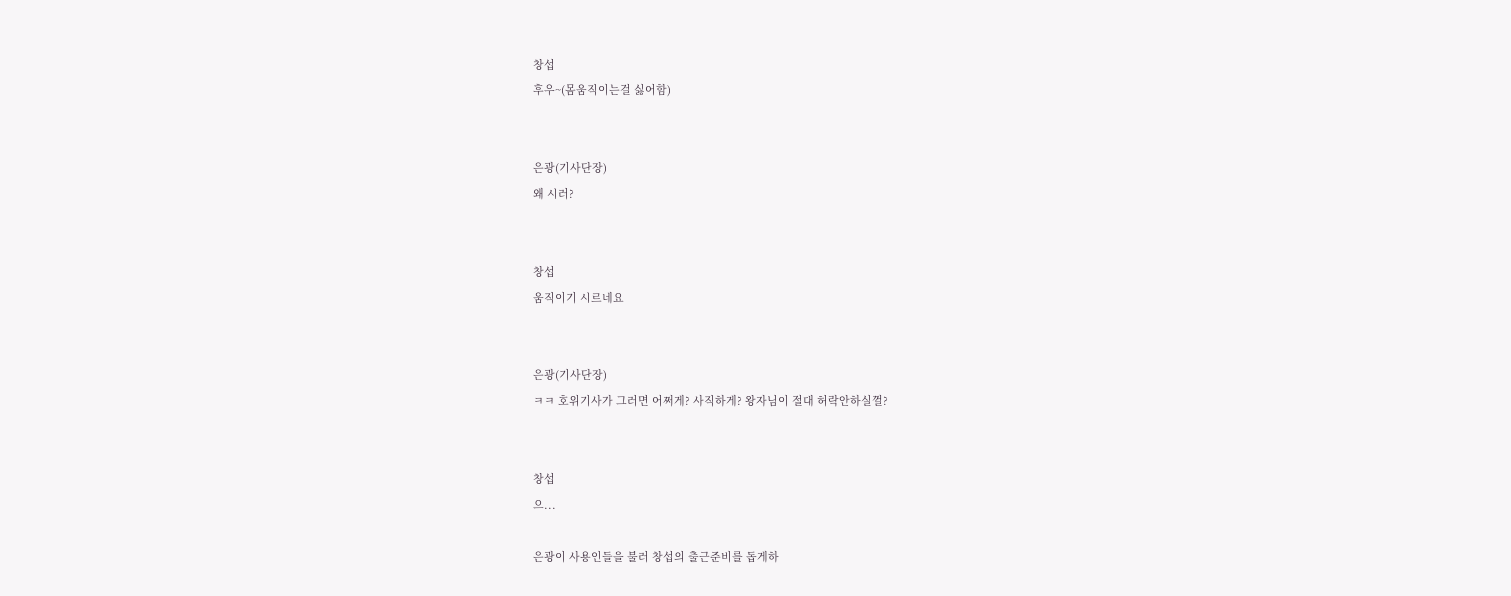창섭
후우~(몸움직이는걸 싫어함)


은광(기사단장)
왜 시러?


창섭
움직이기 시르네요


은광(기사단장)
ㅋㅋ 호위기사가 그러면 어쩌게? 사직하게? 왕자님이 절대 허락안하실껄?


창섭
으...

은광이 사용인들을 불러 창섭의 출근준비를 돕게하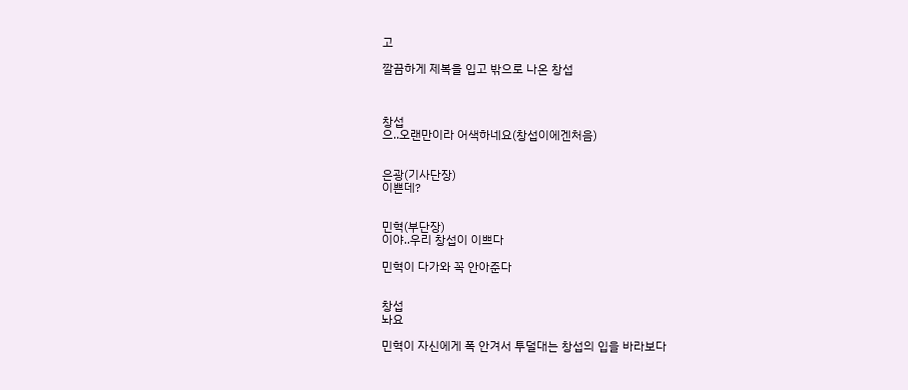고

깔끔하게 제복을 입고 밖으로 나온 창섭



창섭
으..오랜만이라 어색하네요(창섭이에겐처음)


은광(기사단장)
이쁜데?


민혁(부단장)
이야..우리 창섭이 이쁘다

민혁이 다가와 꼭 안아준다


창섭
놔요

민혁이 자신에게 폭 안겨서 투덜대는 창섭의 입을 바라보다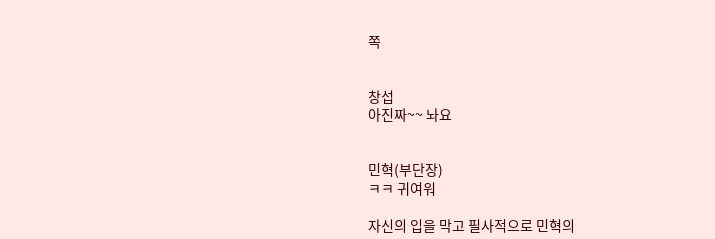쪽


창섭
아진짜~~ 놔요


민혁(부단장)
ㅋㅋ 귀여워

자신의 입을 막고 필사적으로 민혁의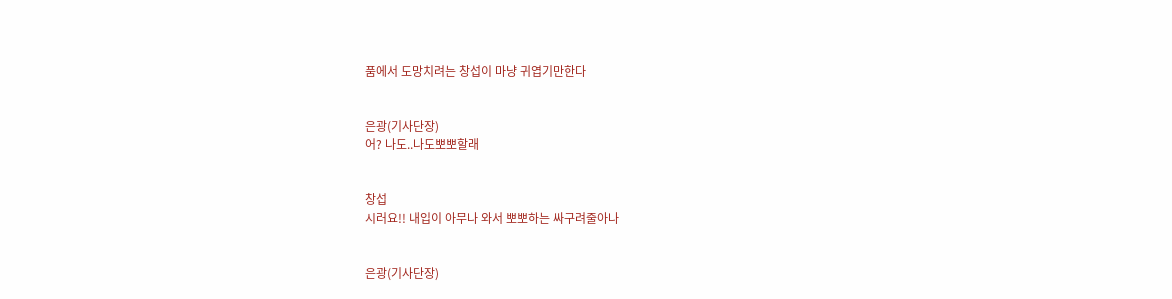품에서 도망치려는 창섭이 마냥 귀엽기만한다


은광(기사단장)
어? 나도..나도뽀뽀할래


창섭
시러요!! 내입이 아무나 와서 뽀뽀하는 싸구려줄아나


은광(기사단장)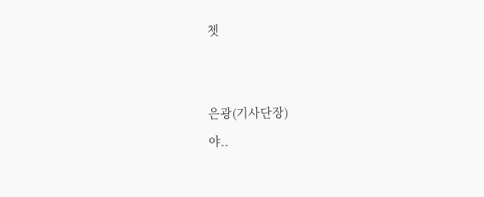쳇


은광(기사단장)
야..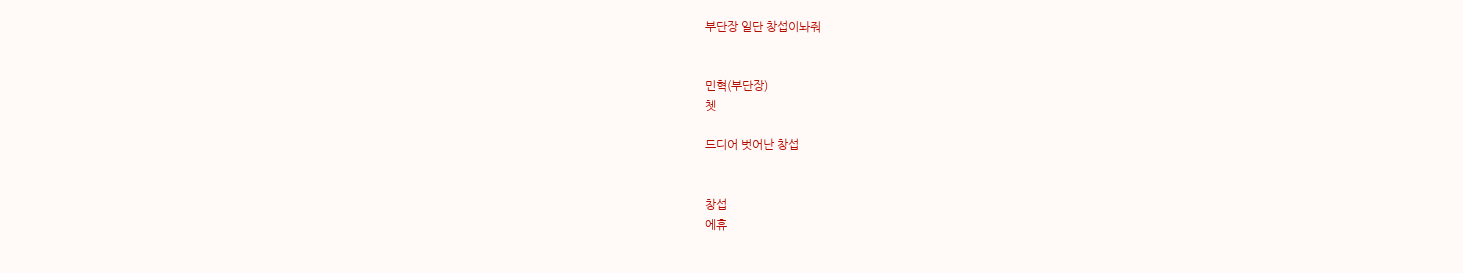부단장 일단 창섭이놔줘


민혁(부단장)
쳇

드디어 벗어난 창섭


창섭
에휴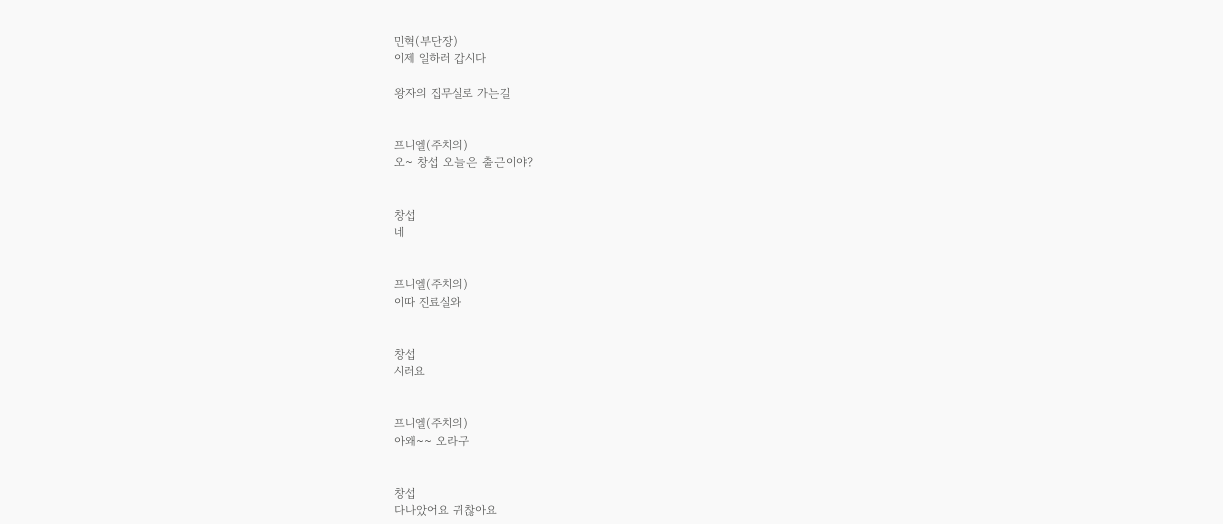민혁(부단장)
이제 일하러 갑시다

왕자의 집무실로 가는길


프니엘(주치의)
오~ 창섭 오늘은 출근이야?


창섭
네


프니엘(주치의)
이따 진료실와


창섭
시러요


프니엘(주치의)
아왜~~ 오라구


창섭
다나았어요 귀찮아요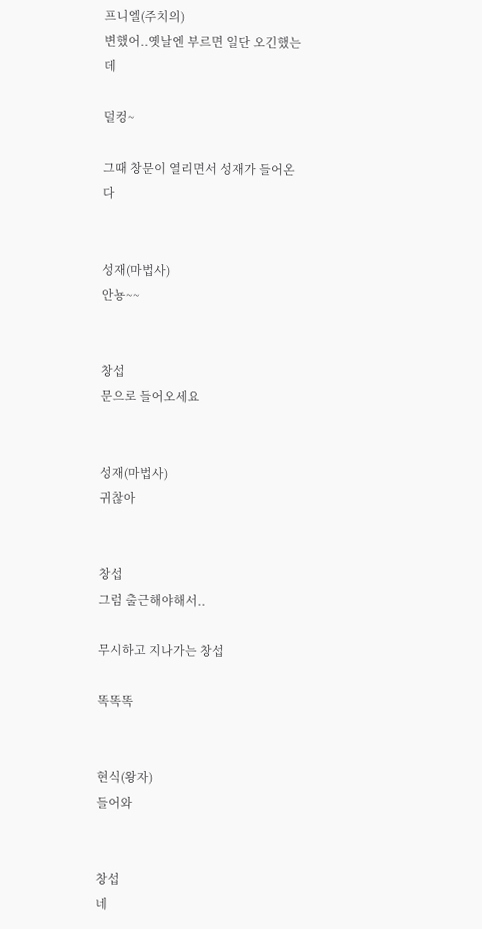프니엘(주치의)
변했어..옛날엔 부르면 일단 오긴했는데

덜컹~

그때 창문이 열리면서 성재가 들어온다


성재(마법사)
안뇽~~


창섭
문으로 들어오세요


성재(마법사)
귀찮아


창섭
그럼 출근해야해서..

무시하고 지나가는 창섭

똑똑똑


현식(왕자)
들어와


창섭
네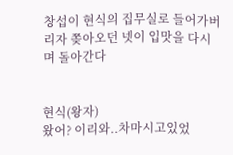창섭이 현식의 집무실로 들어가버리자 쫒아오던 넷이 입맛을 다시며 돌아간다


현식(왕자)
왔어? 이리와..차마시고있었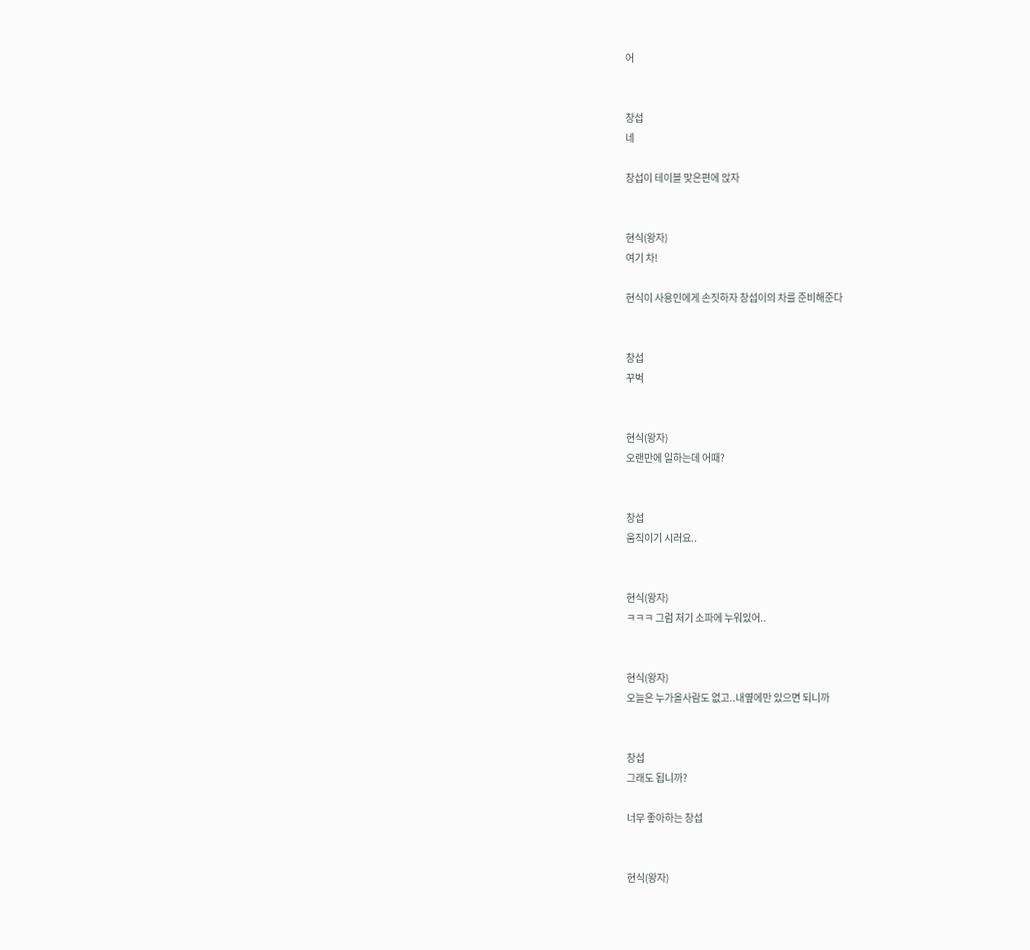어


창섭
네

창섭이 테이블 맞은편에 앉자


현식(왕자)
여기 차!

현식이 사용인에게 손짓하자 창섭이의 차를 준비해준다


창섭
꾸벅


현식(왕자)
오랜만에 일하는데 어때?


창섭
움직이기 시러요..


현식(왕자)
ㅋㅋㅋ 그럼 저기 소파에 누워있어..


현식(왕자)
오늘은 누가올사람도 없고..내옆에만 있으면 되니까


창섭
그래도 됩니까?

너무 좋아하는 창섭


현식(왕자)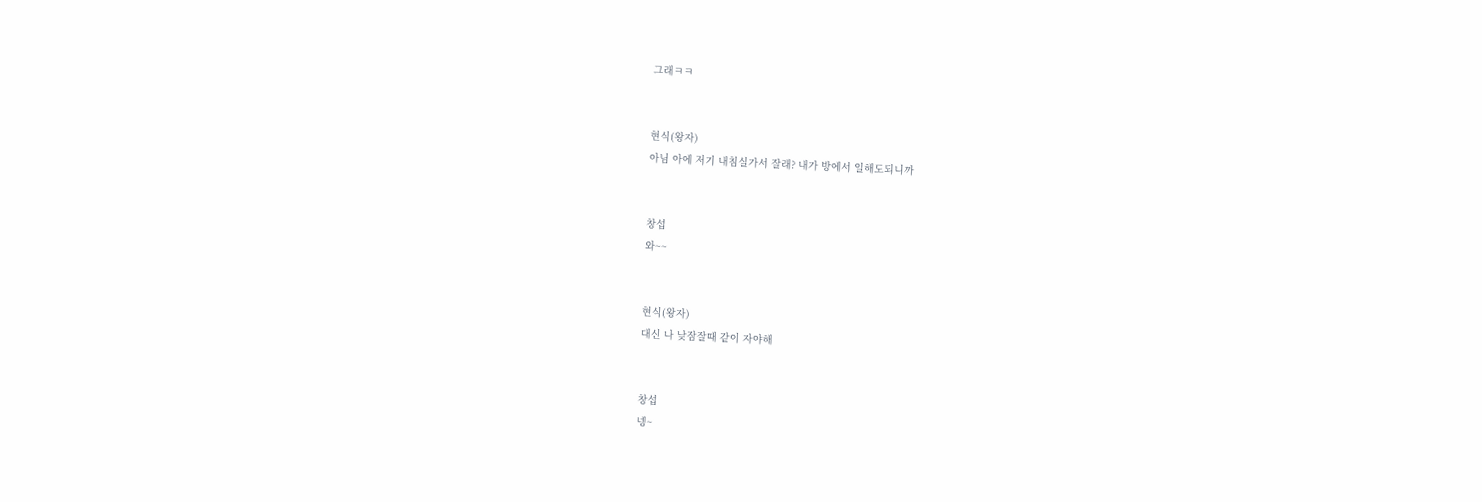그래ㅋㅋ


현식(왕자)
아님 아에 저기 내침실가서 잘래? 내가 방에서 일해도되니까


창섭
와~~


현식(왕자)
대신 나 낮잠잘때 같이 자야해


창섭
넹~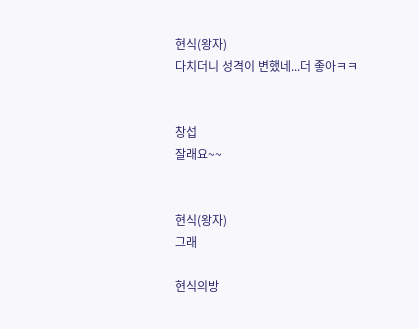현식(왕자)
다치더니 성격이 변했네...더 좋아ㅋㅋ


창섭
잘래요~~


현식(왕자)
그래

현식의방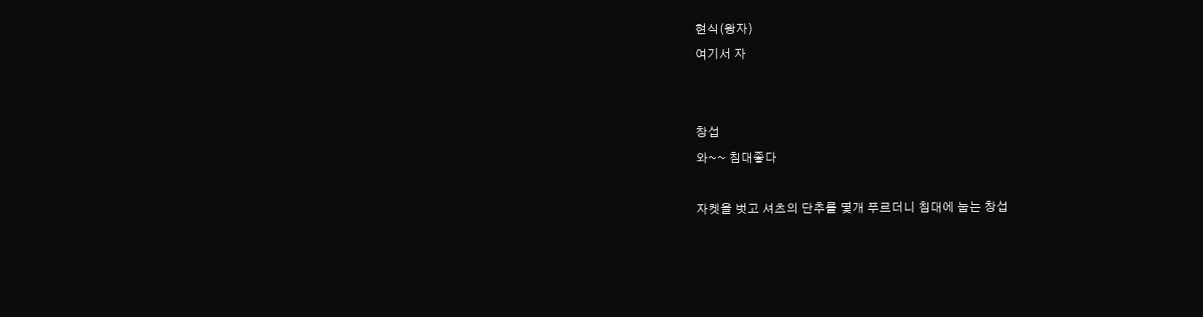현식(왕자)
여기서 자


창섭
와~~ 침대좋다

자켓을 벗고 셔츠의 단추를 몇개 푸르더니 침대에 눕는 창섭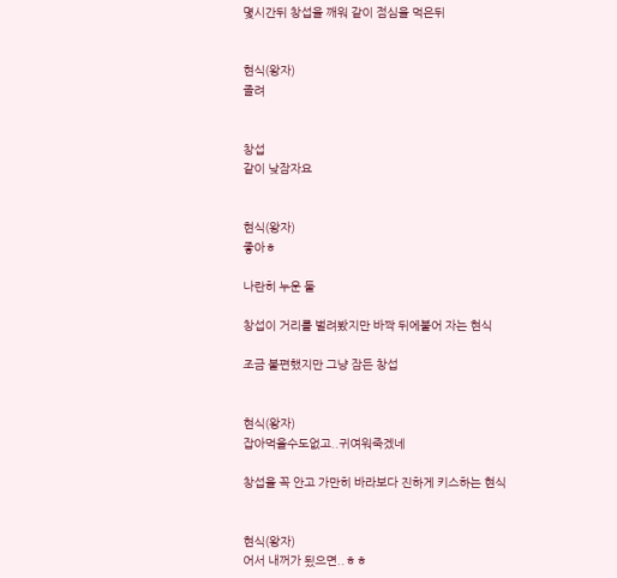몇시간뒤 창섭을 깨워 같이 점심을 먹은뒤


현식(왕자)
졸려


창섭
같이 낮잠자요


현식(왕자)
좋아ㅎ

나란히 누운 둘

창섭이 거리를 벌려봤지만 바짝 뒤에붙어 자는 현식

조금 불편했지만 그냥 잠든 창섭


현식(왕자)
잡아먹을수도없고..귀여워죽겠네

창섭을 꼭 안고 가만히 바라보다 진하게 키스하는 현식


현식(왕자)
어서 내꺼가 됬으면..ㅎㅎ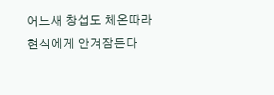어느새 창섭도 체온따라 현식에게 안겨잠든다